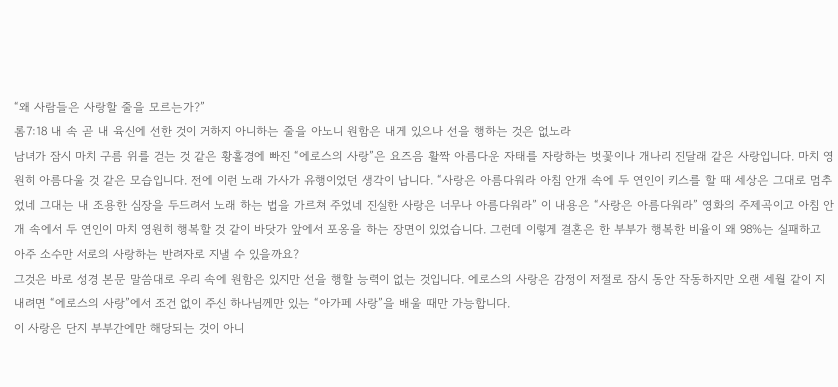“왜 사람들은 사랑할 줄을 모르는가?”
롬7:18 내 속 곧 내 육신에 선한 것이 거하지 아니하는 줄을 아노니 원함은 내게 있으나 선을 행하는 것은 없노라
남녀가 잠시 마치 구름 위를 걷는 것 같은 황홀경에 빠진 “에로스의 사랑”은 요즈음 활짝 아름다운 자태를 자랑하는 벗꽃이나 개나리 진달래 같은 사랑입니다. 마치 영원히 아름다울 것 같은 모습입니다. 전에 이런 노래 가사가 유행이었던 생각이 납니다. “사랑은 아름다워라 아침 안개 속에 두 연인이 키스를 할 때 세상은 그대로 멈추었네 그대는 내 조용한 심장을 두드려서 노래 하는 법을 가르쳐 주었네 진실한 사랑은 너무나 아름다워라” 이 내용은 “사랑은 아름다워라” 영화의 주제곡이고 아침 안개 속에서 두 연인이 마치 영원히 행복할 것 같이 바닷가 앞에서 포옹을 하는 장면이 있었습니다. 그런데 이렇게 결혼은 한 부부가 행복한 비율이 왜 98%는 실패하고 아주 소수만 서로의 사랑하는 반려자로 지낼 수 있을까요?
그것은 바로 성경 본문 말씀대로 우리 속에 원함은 있지만 선을 행할 능력이 없는 것입니다. 에로스의 사랑은 감정이 저절로 잠시 동안 작동하지만 오랜 세월 같이 지내려면 “에로스의 사랑”에서 조건 없이 주신 하나님께만 있는 “아가페 사랑”을 배울 때만 가능합니다.
이 사랑은 단지 부부간에만 해당되는 것이 아니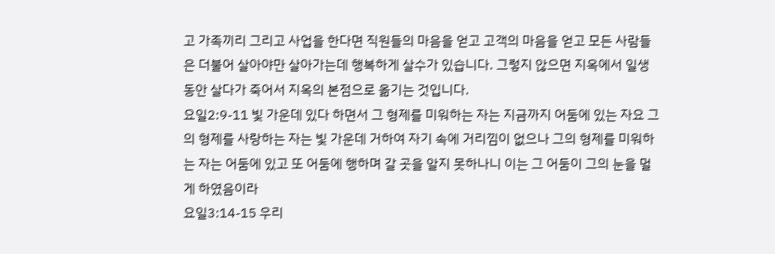고 가족끼리 그리고 사업을 한다면 직원들의 마음을 얻고 고객의 마음을 얻고 모든 사람들은 더불어 살아야만 살아가는데 행복하게 살수가 있습니다. 그렇지 않으면 지옥에서 일생 동안 살다가 죽어서 지옥의 본점으로 옮기는 것입니다.
요일2:9-11 빛 가운데 있다 하면서 그 형제를 미워하는 자는 지금까지 어둠에 있는 자요 그의 형제를 사랑하는 자는 빛 가운데 거하여 자기 속에 거리낌이 없으나 그의 형제를 미워하는 자는 어둠에 있고 또 어둠에 행하며 갈 곳을 알지 못하나니 이는 그 어둠이 그의 눈을 멀게 하였음이라
요일3:14-15 우리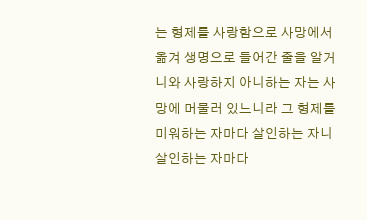는 형제를 사랑함으로 사망에서 옮겨 생명으로 들어간 줄을 알거니와 사랑하지 아니하는 자는 사망에 머물러 있느니라 그 형제를 미워하는 자마다 살인하는 자니 살인하는 자마다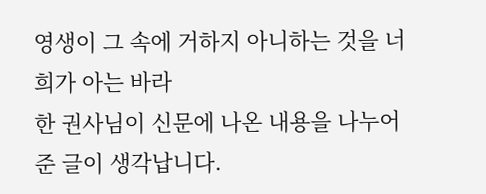영생이 그 속에 거하지 아니하는 것을 너희가 아는 바라
한 권사님이 신문에 나온 내용을 나누어 준 글이 생각납니다.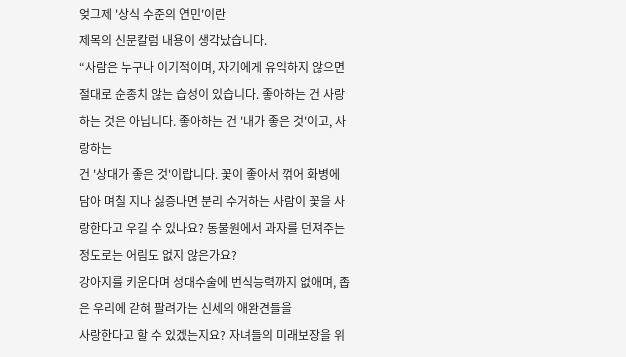엊그제 '상식 수준의 연민'이란
제목의 신문칼럼 내용이 생각났습니다.
“사람은 누구나 이기적이며, 자기에게 유익하지 않으면 절대로 순종치 않는 습성이 있습니다. 좋아하는 건 사랑하는 것은 아닙니다. 좋아하는 건 '내가 좋은 것'이고, 사랑하는
건 '상대가 좋은 것'이랍니다. 꽃이 좋아서 꺾어 화병에 담아 며칠 지나 싫증나면 분리 수거하는 사람이 꽃을 사랑한다고 우길 수 있나요? 동물원에서 과자를 던져주는 정도로는 어림도 없지 않은가요?
강아지를 키운다며 성대수술에 번식능력까지 없애며, 좁은 우리에 갇혀 팔려가는 신세의 애완견들을
사랑한다고 할 수 있겠는지요? 자녀들의 미래보장을 위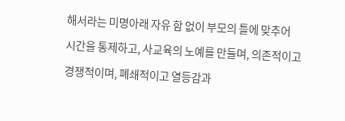해서라는 미명아래 자유 함 없이 부모의 틀에 맞추어
시간을 통제하고, 사교육의 노예를 만들며, 의존적이고 경쟁적이며, 폐쇄적이고 열등감과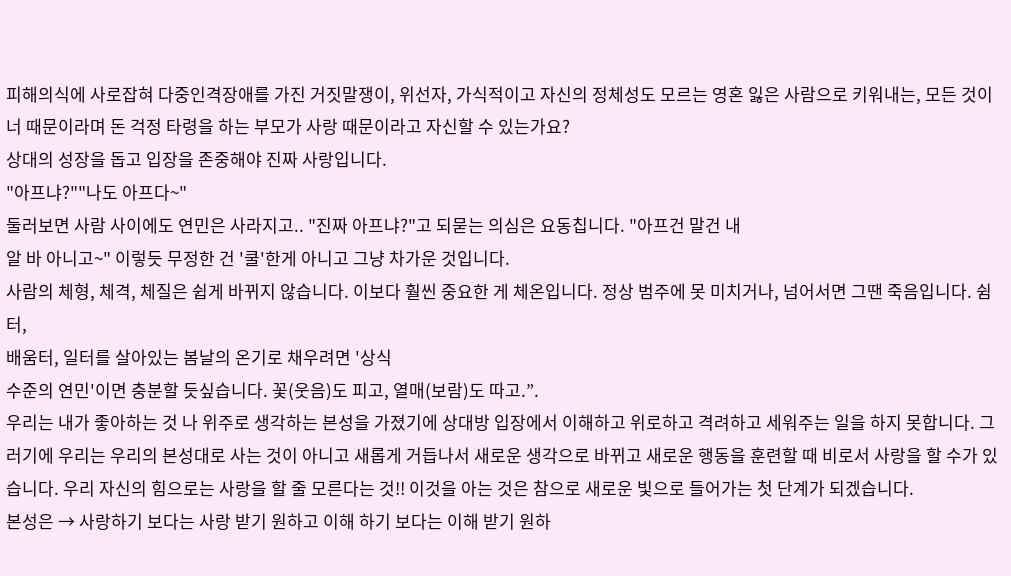피해의식에 사로잡혀 다중인격장애를 가진 거짓말쟁이, 위선자, 가식적이고 자신의 정체성도 모르는 영혼 잃은 사람으로 키워내는, 모든 것이 너 때문이라며 돈 걱정 타령을 하는 부모가 사랑 때문이라고 자신할 수 있는가요?
상대의 성장을 돕고 입장을 존중해야 진짜 사랑입니다.
"아프냐?""나도 아프다~"
둘러보면 사람 사이에도 연민은 사라지고.. "진짜 아프냐?"고 되묻는 의심은 요동칩니다. "아프건 말건 내
알 바 아니고~" 이렇듯 무정한 건 '쿨'한게 아니고 그냥 차가운 것입니다.
사람의 체형, 체격, 체질은 쉽게 바뀌지 않습니다. 이보다 훨씬 중요한 게 체온입니다. 정상 범주에 못 미치거나, 넘어서면 그땐 죽음입니다. 쉼터,
배움터, 일터를 살아있는 봄날의 온기로 채우려면 '상식
수준의 연민'이면 충분할 듯싶습니다. 꽃(웃음)도 피고, 열매(보람)도 따고.”.
우리는 내가 좋아하는 것 나 위주로 생각하는 본성을 가졌기에 상대방 입장에서 이해하고 위로하고 격려하고 세워주는 일을 하지 못합니다. 그러기에 우리는 우리의 본성대로 사는 것이 아니고 새롭게 거듭나서 새로운 생각으로 바뀌고 새로운 행동을 훈련할 때 비로서 사랑을 할 수가 있습니다. 우리 자신의 힘으로는 사랑을 할 줄 모른다는 것!! 이것을 아는 것은 참으로 새로운 빛으로 들어가는 첫 단계가 되겠습니다.
본성은 → 사랑하기 보다는 사랑 받기 원하고 이해 하기 보다는 이해 받기 원하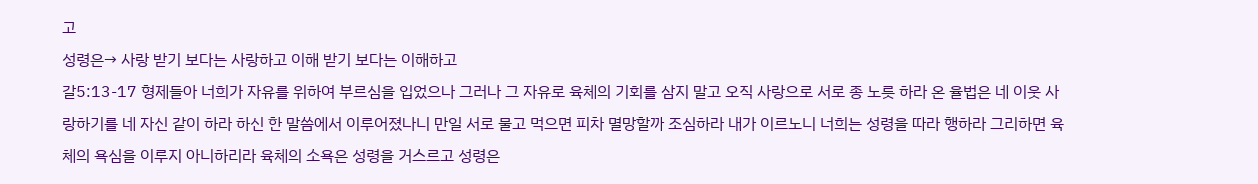고
성령은→ 사랑 받기 보다는 사랑하고 이해 받기 보다는 이해하고
갈5:13-17 형제들아 너희가 자유를 위하여 부르심을 입었으나 그러나 그 자유로 육체의 기회를 삼지 말고 오직 사랑으로 서로 종 노릇 하라 온 율법은 네 이웃 사랑하기를 네 자신 같이 하라 하신 한 말씀에서 이루어졌나니 만일 서로 물고 먹으면 피차 멸망할까 조심하라 내가 이르노니 너희는 성령을 따라 행하라 그리하면 육체의 욕심을 이루지 아니하리라 육체의 소욕은 성령을 거스르고 성령은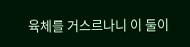육체를 거스르나니 이 둘이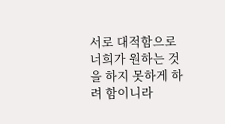서로 대적함으로 너희가 원하는 것을 하지 못하게 하려 함이니라